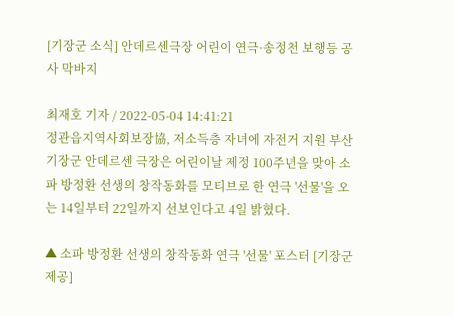[기장군 소식] 안데르센극장 어린이 연극·송정천 보행등 공사 막바지

최재호 기자 / 2022-05-04 14:41:21
정관읍지역사회보장協, 저소득층 자녀에 자전거 지원 부산 기장군 안데르센 극장은 어린이날 제정 100주년을 맞아 소파 방정환 선생의 창작동화를 모티브로 한 연극 '선물'을 오는 14일부터 22일까지 선보인다고 4일 밝혔다.

▲ 소파 방정환 선생의 창작동화 연극 '선물' 포스터 [기장군 제공]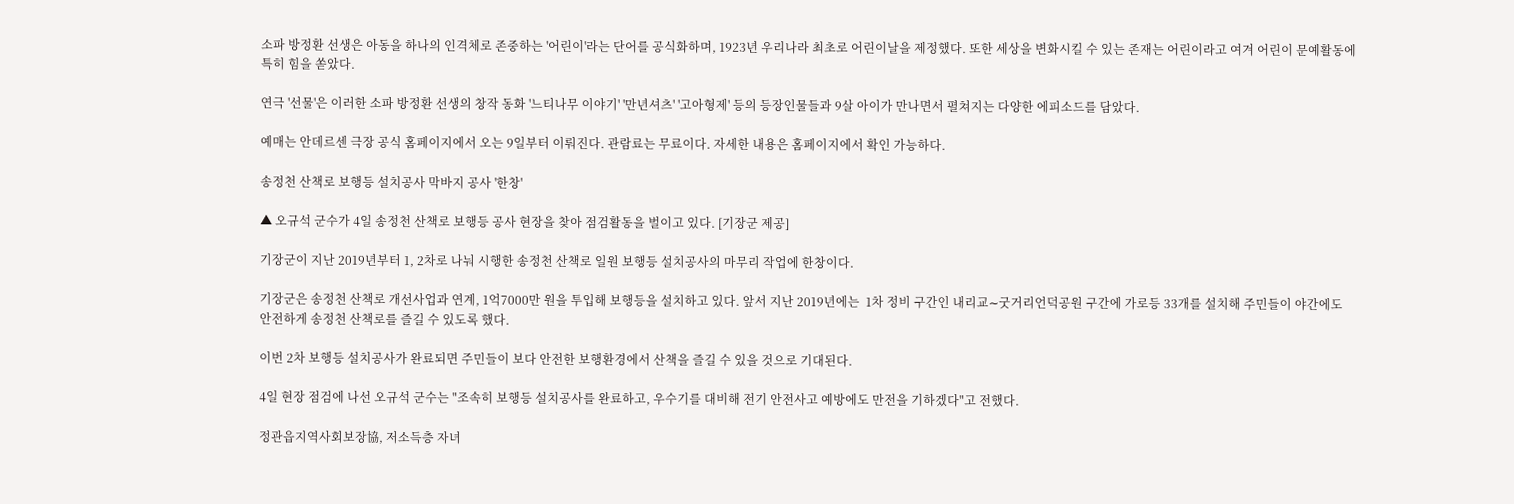소파 방정환 선생은 아동을 하나의 인격체로 존중하는 '어린이'라는 단어를 공식화하며, 1923년 우리나라 최초로 어린이날을 제정했다. 또한 세상을 변화시킬 수 있는 존재는 어린이라고 여겨 어린이 문예활동에 특히 힘을 쏟았다.

연극 '선물'은 이러한 소파 방정환 선생의 창작 동화 '느티나무 이야기' '만년셔츠' '고아형제' 등의 등장인물들과 9살 아이가 만나면서 펼쳐지는 다양한 에피소드를 담았다.

예매는 안데르센 극장 공식 홈페이지에서 오는 9일부터 이뤄진다. 관람료는 무료이다. 자세한 내용은 홈페이지에서 확인 가능하다.

송정천 산책로 보행등 설치공사 막바지 공사 '한창'

▲ 오규석 군수가 4일 송정천 산책로 보행등 공사 현장을 찾아 점검활동을 벌이고 있다. [기장군 제공]

기장군이 지난 2019년부터 1, 2차로 나눠 시행한 송정천 산책로 일원 보행등 설치공사의 마무리 작업에 한창이다.

기장군은 송정천 산책로 개선사업과 연계, 1억7000만 원을 투입해 보행등을 설치하고 있다. 앞서 지난 2019년에는  1차 정비 구간인 내리교∼굿거리언덕공원 구간에 가로등 33개를 설치해 주민들이 야간에도 안전하게 송정천 산책로를 즐길 수 있도록 했다.

이번 2차 보행등 설치공사가 완료되면 주민들이 보다 안전한 보행환경에서 산책을 즐길 수 있을 것으로 기대된다.

4일 현장 점검에 나선 오규석 군수는 "조속히 보행등 설치공사를 완료하고, 우수기를 대비해 전기 안전사고 예방에도 만전을 기하겠다"고 전했다.

정관읍지역사회보장協, 저소득층 자녀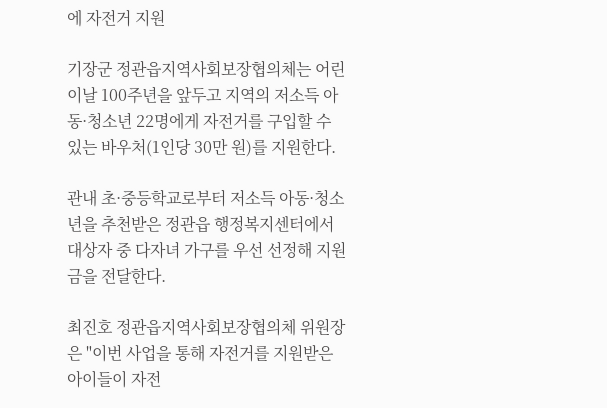에 자전거 지원

기장군 정관읍지역사회보장협의체는 어린이날 100주년을 앞두고 지역의 저소득 아동·청소년 22명에게 자전거를 구입할 수 있는 바우처(1인당 30만 원)를 지원한다.

관내 초·중등학교로부터 저소득 아동·청소년을 추천받은 정관읍 행정복지센터에서 대상자 중 다자녀 가구를 우선 선정해 지원금을 전달한다.

최진호 정관읍지역사회보장협의체 위원장은 "이번 사업을 통해 자전거를 지원받은 아이들이 자전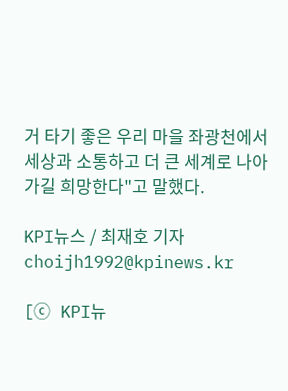거 타기 좋은 우리 마을 좌광천에서 세상과 소통하고 더 큰 세계로 나아가길 희망한다"고 말했다.

KPI뉴스 / 최재호 기자 choijh1992@kpinews.kr

[ⓒ KPI뉴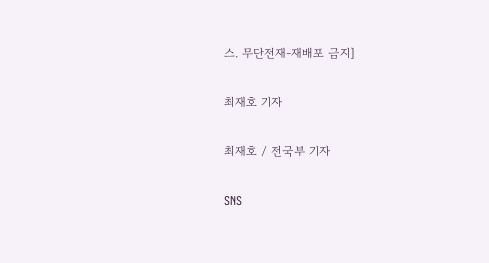스. 무단전재-재배포 금지]

최재호 기자

최재호 / 전국부 기자

SNS